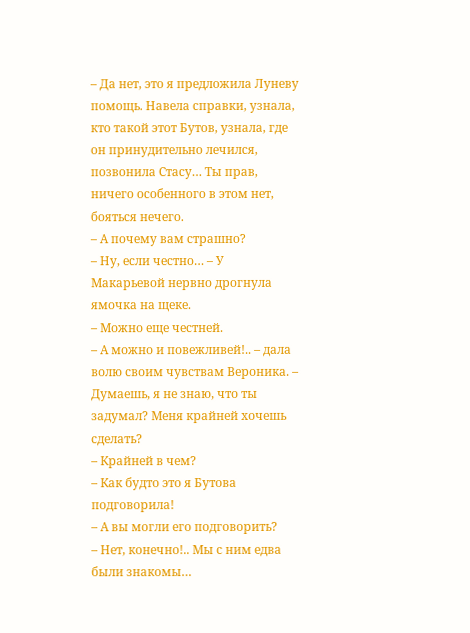– Да нет, это я предложила Луневу помощь. Навела справки, узнала, кто такой этот Бутов, узнала, где он принудительно лечился, позвонила Стасу… Ты прав, ничего особенного в этом нет, бояться нечего.
– А почему вам страшно?
– Ну, если честно… – У Макарьевой нервно дрогнула ямочка на щеке.
– Можно еще честней.
– А можно и повежливей!.. – дала волю своим чувствам Вероника. – Думаешь, я не знаю, что ты задумал? Меня крайней хочешь сделать?
– Крайней в чем?
– Как будто это я Бутова подговорила!
– А вы могли его подговорить?
– Нет, конечно!.. Мы с ним едва были знакомы…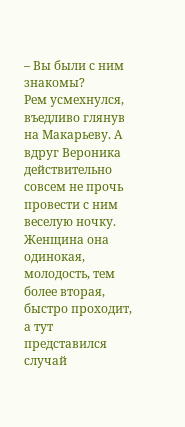– Вы были с ним знакомы?
Рем усмехнулся, въедливо глянув на Макарьеву. А вдруг Вероника действительно совсем не прочь провести с ним веселую ночку. Женщина она одинокая, молодость, тем более вторая, быстро проходит, а тут представился случай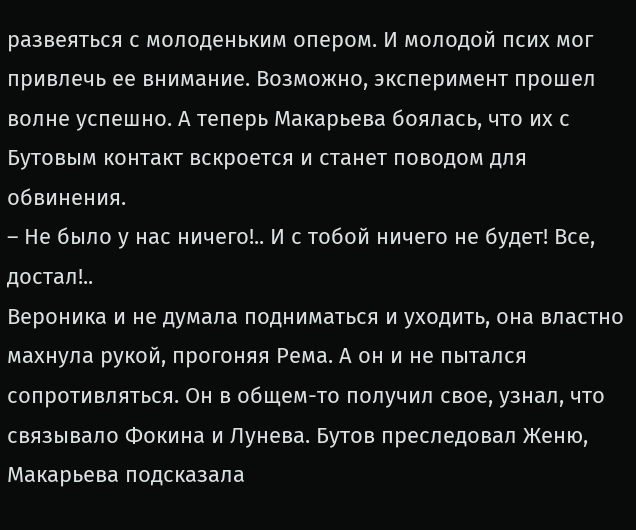развеяться с молоденьким опером. И молодой псих мог привлечь ее внимание. Возможно, эксперимент прошел волне успешно. А теперь Макарьева боялась, что их с Бутовым контакт вскроется и станет поводом для обвинения.
– Не было у нас ничего!.. И с тобой ничего не будет! Все, достал!..
Вероника и не думала подниматься и уходить, она властно махнула рукой, прогоняя Рема. А он и не пытался сопротивляться. Он в общем-то получил свое, узнал, что связывало Фокина и Лунева. Бутов преследовал Женю, Макарьева подсказала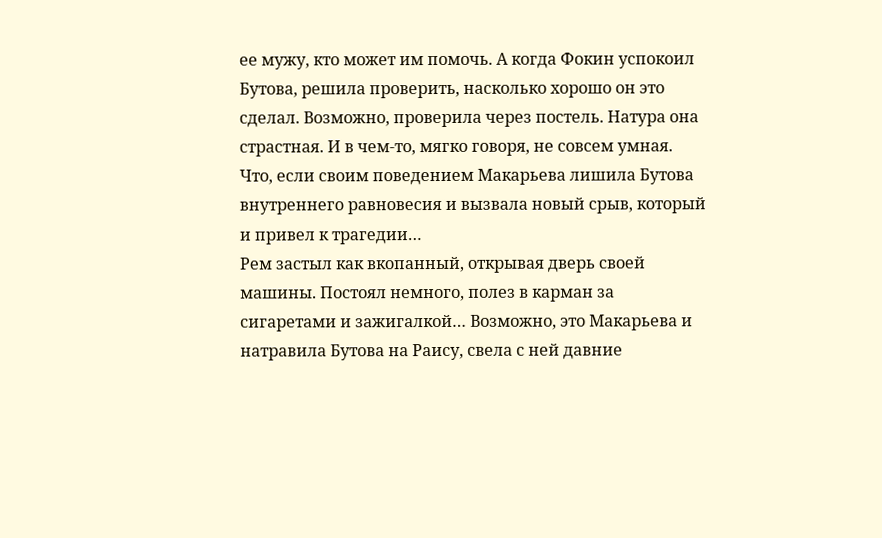ее мужу, кто может им помочь. А когда Фокин успокоил Бутова, решила проверить, насколько хорошо он это сделал. Возможно, проверила через постель. Натура она страстная. И в чем-то, мягко говоря, не совсем умная. Что, если своим поведением Макарьева лишила Бутова внутреннего равновесия и вызвала новый срыв, который и привел к трагедии…
Рем застыл как вкопанный, открывая дверь своей машины. Постоял немного, полез в карман за сигаретами и зажигалкой… Возможно, это Макарьева и натравила Бутова на Раису, свела с ней давние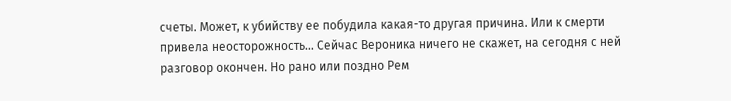счеты. Может, к убийству ее побудила какая-то другая причина. Или к смерти привела неосторожность… Сейчас Вероника ничего не скажет, на сегодня с ней разговор окончен. Но рано или поздно Рем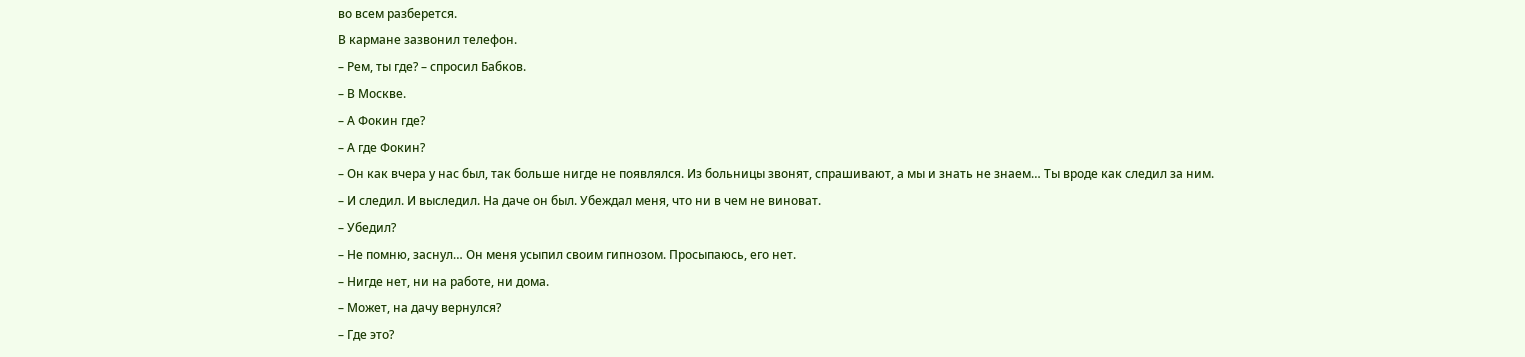во всем разберется.
В кармане зазвонил телефон.
– Рем, ты где? – спросил Бабков.
– В Москве.
– А Фокин где?
– А где Фокин?
– Он как вчера у нас был, так больше нигде не появлялся. Из больницы звонят, спрашивают, а мы и знать не знаем… Ты вроде как следил за ним.
– И следил. И выследил. На даче он был. Убеждал меня, что ни в чем не виноват.
– Убедил?
– Не помню, заснул… Он меня усыпил своим гипнозом. Просыпаюсь, его нет.
– Нигде нет, ни на работе, ни дома.
– Может, на дачу вернулся?
– Где это?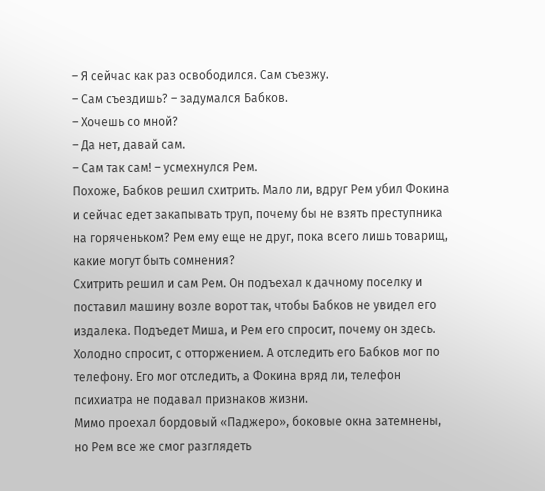– Я сейчас как раз освободился. Сам съезжу.
– Сам съездишь? – задумался Бабков.
– Хочешь со мной?
– Да нет, давай сам.
– Сам так сам! – усмехнулся Рем.
Похоже, Бабков решил схитрить. Мало ли, вдруг Рем убил Фокина и сейчас едет закапывать труп, почему бы не взять преступника на горяченьком? Рем ему еще не друг, пока всего лишь товарищ, какие могут быть сомнения?
Схитрить решил и сам Рем. Он подъехал к дачному поселку и поставил машину возле ворот так, чтобы Бабков не увидел его издалека. Подъедет Миша, и Рем его спросит, почему он здесь. Холодно спросит, с отторжением. А отследить его Бабков мог по телефону. Его мог отследить, а Фокина вряд ли, телефон психиатра не подавал признаков жизни.
Мимо проехал бордовый «Паджеро», боковые окна затемнены, но Рем все же смог разглядеть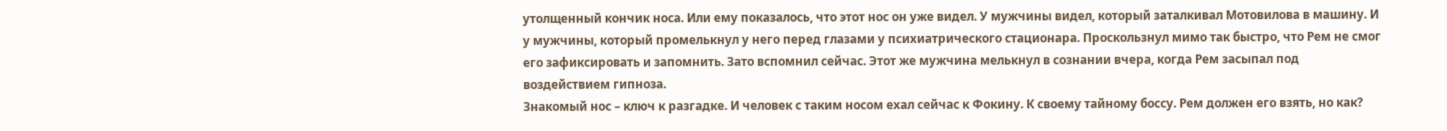утолщенный кончик носа. Или ему показалось, что этот нос он уже видел. У мужчины видел, который заталкивал Мотовилова в машину. И у мужчины, который промелькнул у него перед глазами у психиатрического стационара. Проскользнул мимо так быстро, что Рем не смог его зафиксировать и запомнить. Зато вспомнил сейчас. Этот же мужчина мелькнул в сознании вчера, когда Рем засыпал под воздействием гипноза.
Знакомый нос – ключ к разгадке. И человек с таким носом ехал сейчас к Фокину. К своему тайному боссу. Рем должен его взять, но как?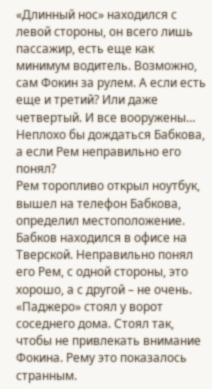«Длинный нос» находился с левой стороны, он всего лишь пассажир, есть еще как минимум водитель. Возможно, сам Фокин за рулем. А если есть еще и третий? Или даже четвертый. И все вооружены… Неплохо бы дождаться Бабкова, а если Рем неправильно его понял?
Рем торопливо открыл ноутбук, вышел на телефон Бабкова, определил местоположение. Бабков находился в офисе на Тверской. Неправильно понял его Рем, с одной стороны, это хорошо, а с другой – не очень.
«Паджеро» стоял у ворот соседнего дома. Стоял так, чтобы не привлекать внимание Фокина. Рему это показалось странным.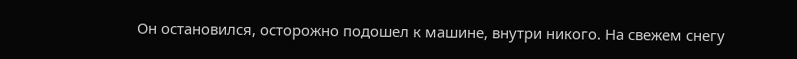Он остановился, осторожно подошел к машине, внутри никого. На свежем снегу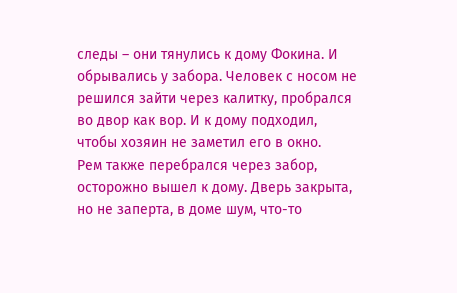следы – они тянулись к дому Фокина. И обрывались у забора. Человек с носом не решился зайти через калитку, пробрался во двор как вор. И к дому подходил, чтобы хозяин не заметил его в окно.
Рем также перебрался через забор, осторожно вышел к дому. Дверь закрыта, но не заперта, в доме шум, что-то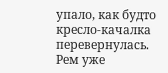упало, как будто кресло-качалка перевернулась. Рем уже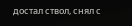достал ствол, снял с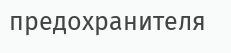предохранителя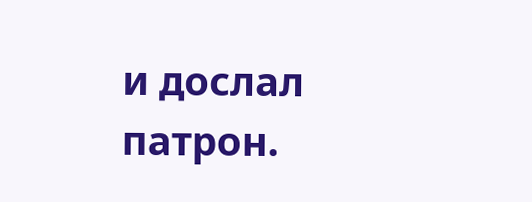и дослал патрон.